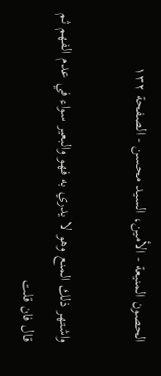الحصون المنيعة - الأمين، السيد محسن - الصفحة ١٣٢

واشتهر ذلك المنع وهو لا يدري به فهو والبعير سواء في عدم الفهم ثم قال فان قلت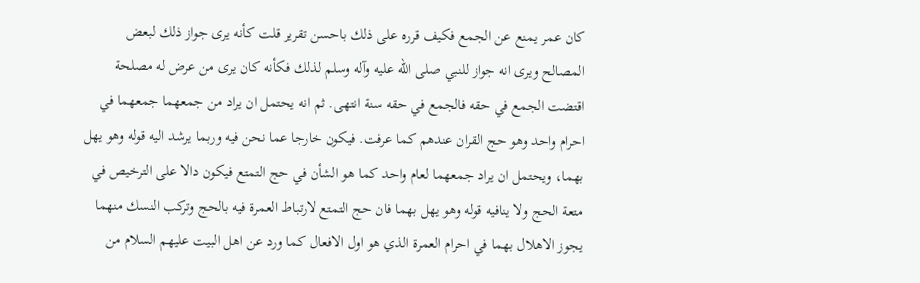كان عمر يمنع عن الجمع فكيف قرره على ذلك باحسن تقرير قلت كأنه يرى جواز ذلك لبعض المصالح ويرى انه جواز للنبي صلى الله عليه وآله وسلم لذلك فكأنه كان يرى من عرض له مصلحة اقتضت الجمع في حقه فالجمع في حقه سنة انتهى. ثم انه يحتمل ان يراد من جمعهما جمعهما في احرام واحد وهو حج القران عندهم كما عرفت. فيكون خارجا عما نحن فيه وربما يرشد اليه قوله وهو يهل بهما، ويحتمل ان يراد جمعهما لعام واحد كما هو الشأن في حج التمتع فيكون دالا على الترخيص في متعة الحج ولا ينافيه قوله وهو يهل بهما فان حج التمتع لارتباط العمرة فيه بالحج وتركب النسك منهما يجوز الاهلال بهما في احرام العمرة الذي هو اول الافعال كما ورد عن اهل البيت عليهم السلام من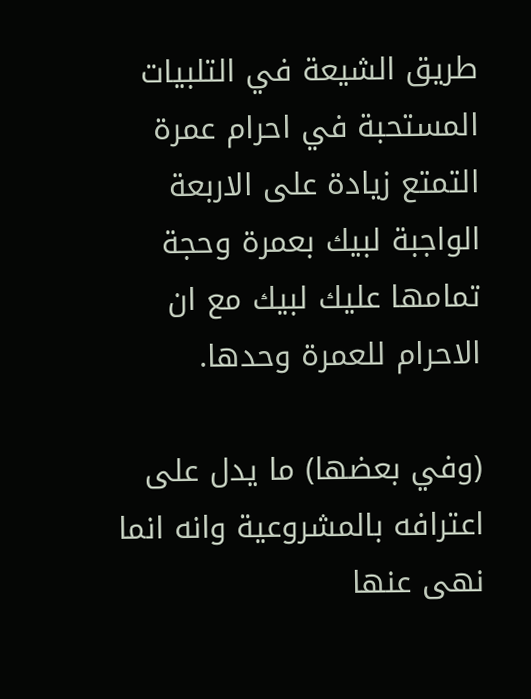طريق الشيعة في التلبيات المستحبة في احرام عمرة التمتع زيادة على الاربعة الواجبة لبيك بعمرة وحجة تمامها عليك لبيك مع ان الاحرام للعمرة وحدها.

(وفي بعضها) ما يدل على اعترافه بالمشروعية وانه انما نهى عنها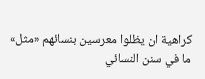كراهية ان يظلوا معرسين بنسائهم «مثل» ما في سنن النسائي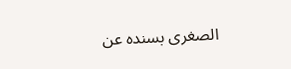الصغرى بسنده عن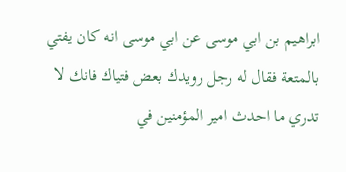ابراهيم بن ابي موسى عن ابي موسى انه كان يفتي بالمتعة فقال له رجل رويدك بعض فتياك فانك لا تدري ما احدث امير المؤمنين في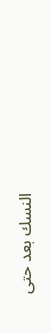النسك بعد حتى